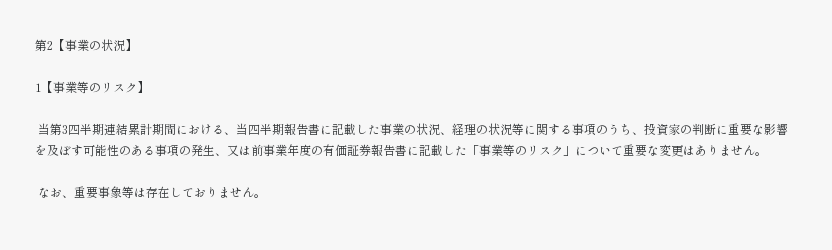第2【事業の状況】

1【事業等のリスク】

 当第3四半期連結累計期間における、当四半期報告書に記載した事業の状況、経理の状況等に関する事項のうち、投資家の判断に重要な影響を及ぼす可能性のある事項の発生、又は前事業年度の有価証券報告書に記載した「事業等のリスク」について重要な変更はありません。

 なお、重要事象等は存在しておりません。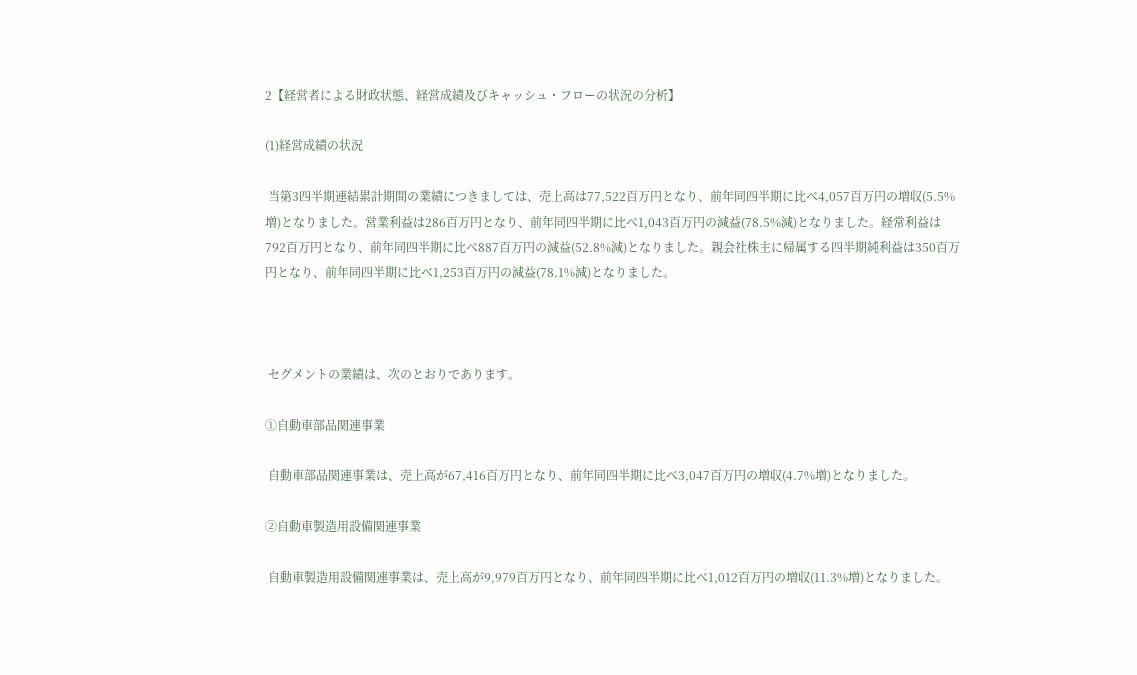2【経営者による財政状態、経営成績及びキャッシュ・フローの状況の分析】

(1)経営成績の状況

 当第3四半期連結累計期間の業績につきましては、売上高は77,522百万円となり、前年同四半期に比べ4,057百万円の増収(5.5%増)となりました。営業利益は286百万円となり、前年同四半期に比べ1,043百万円の減益(78.5%減)となりました。経常利益は792百万円となり、前年同四半期に比べ887百万円の減益(52.8%減)となりました。親会社株主に帰属する四半期純利益は350百万円となり、前年同四半期に比べ1,253百万円の減益(78.1%減)となりました。



 セグメントの業績は、次のとおりであります。

①自動車部品関連事業

 自動車部品関連事業は、売上高が67,416百万円となり、前年同四半期に比べ3,047百万円の増収(4.7%増)となりました。

②自動車製造用設備関連事業

 自動車製造用設備関連事業は、売上高が9,979百万円となり、前年同四半期に比べ1,012百万円の増収(11.3%増)となりました。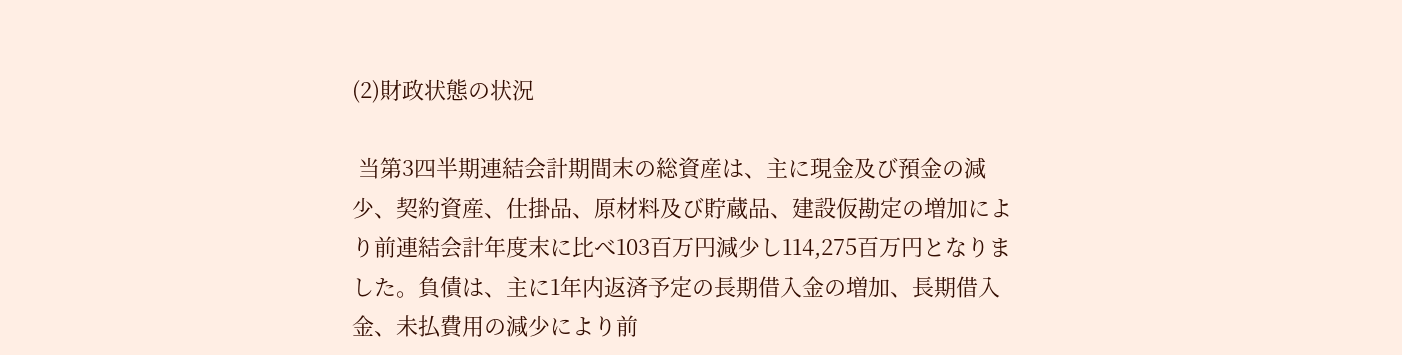(2)財政状態の状況

 当第3四半期連結会計期間末の総資産は、主に現金及び預金の減少、契約資産、仕掛品、原材料及び貯蔵品、建設仮勘定の増加により前連結会計年度末に比べ103百万円減少し114,275百万円となりました。負債は、主に1年内返済予定の長期借入金の増加、長期借入金、未払費用の減少により前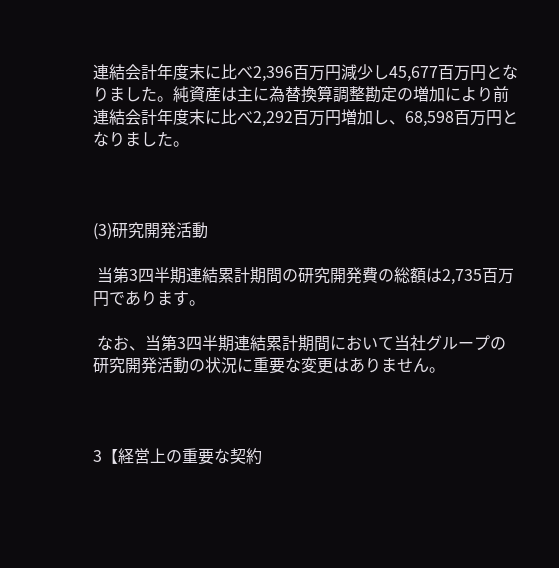連結会計年度末に比べ2,396百万円減少し45,677百万円となりました。純資産は主に為替換算調整勘定の増加により前連結会計年度末に比べ2,292百万円増加し、68,598百万円となりました。



(3)研究開発活動

 当第3四半期連結累計期間の研究開発費の総額は2,735百万円であります。

 なお、当第3四半期連結累計期間において当社グループの研究開発活動の状況に重要な変更はありません。



3【経営上の重要な契約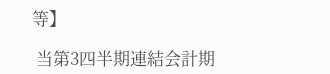等】

 当第3四半期連結会計期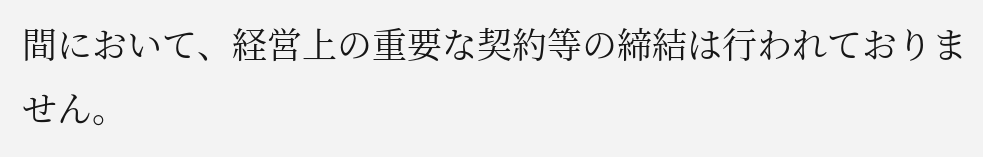間において、経営上の重要な契約等の締結は行われておりません。